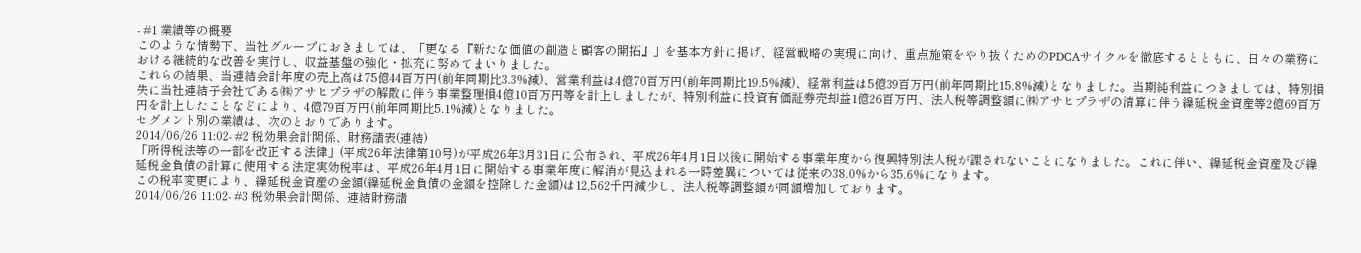- #1 業績等の概要
このような情勢下、当社グループにおきましては、「更なる『新たな価値の創造と顧客の開拓』」を基本方針に掲げ、経営戦略の実現に向け、重点施策をやり抜くためのPDCAサイクルを徹底するとともに、日々の業務における継続的な改善を実行し、収益基盤の強化・拡充に努めてまいりました。
これらの結果、当連結会計年度の売上高は75億44百万円(前年同期比3.3%減)、営業利益は4億70百万円(前年同期比19.5%減)、経常利益は5億39百万円(前年同期比15.8%減)となりました。当期純利益につきましては、特別損失に当社連結子会社である㈱アサヒプラザの解散に伴う事業整理損4億10百万円等を計上しましたが、特別利益に投資有価証券売却益1億26百万円、法人税等調整額に㈱アサヒプラザの清算に伴う繰延税金資産等2億69百万円を計上したことなどにより、4億79百万円(前年同期比5.1%減)となりました。
セグメント別の業績は、次のとおりであります。
2014/06/26 11:02- #2 税効果会計関係、財務諸表(連結)
「所得税法等の一部を改正する法律」(平成26年法律第10号)が平成26年3月31日に公布され、平成26年4月1日以後に開始する事業年度から復興特別法人税が課されないことになりました。これに伴い、繰延税金資産及び繰延税金負債の計算に使用する法定実効税率は、平成26年4月1日に開始する事業年度に解消が見込まれる一時差異については従来の38.0%から35.6%になります。
この税率変更により、繰延税金資産の金額(繰延税金負債の金額を控除した金額)は12,562千円減少し、法人税等調整額が同額増加しております。
2014/06/26 11:02- #3 税効果会計関係、連結財務諸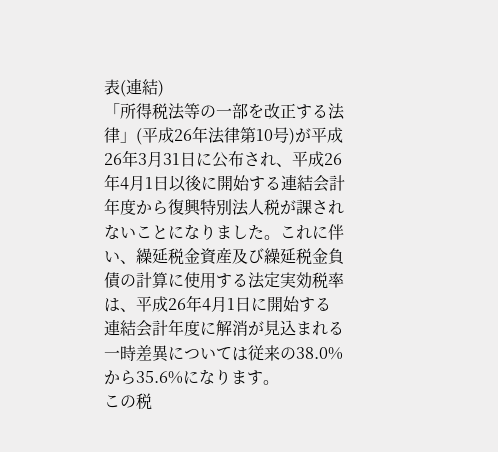表(連結)
「所得税法等の一部を改正する法律」(平成26年法律第10号)が平成26年3月31日に公布され、平成26年4月1日以後に開始する連結会計年度から復興特別法人税が課されないことになりました。これに伴い、繰延税金資産及び繰延税金負債の計算に使用する法定実効税率は、平成26年4月1日に開始する連結会計年度に解消が見込まれる一時差異については従来の38.0%から35.6%になります。
この税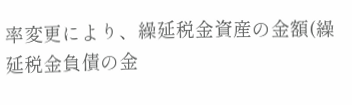率変更により、繰延税金資産の金額(繰延税金負債の金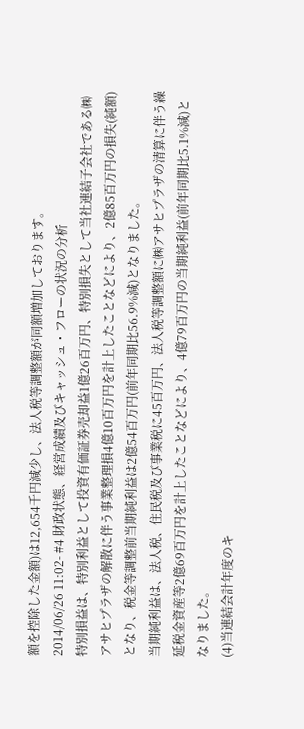額を控除した金額)は12,654千円減少し、法人税等調整額が同額増加しております。
2014/06/26 11:02- #4 財政状態、経営成績及びキャッシュ・フローの状況の分析
特別損益は、特別利益として投資有価証券売却益1億26百万円、特別損失として当社連結子会社である㈱アサヒプラザの解散に伴う事業整理損4億10百万円を計上したことなどにより、2億85百万円の損失(純額)となり、税金等調整前当期純利益は2億54百万円(前年同期比56.9%減)となりました。
当期純利益は、法人税、住民税及び事業税に45百万円、法人税等調整額に㈱アサヒプラザの清算に伴う繰延税金資産等2億69百万円を計上したことなどにより、4億79百万円の当期純利益(前年同期比5.1%減)となりました。
(4)当連結会計年度のキ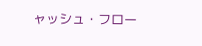ャッシュ・フロー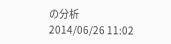の分析
2014/06/26 11:02